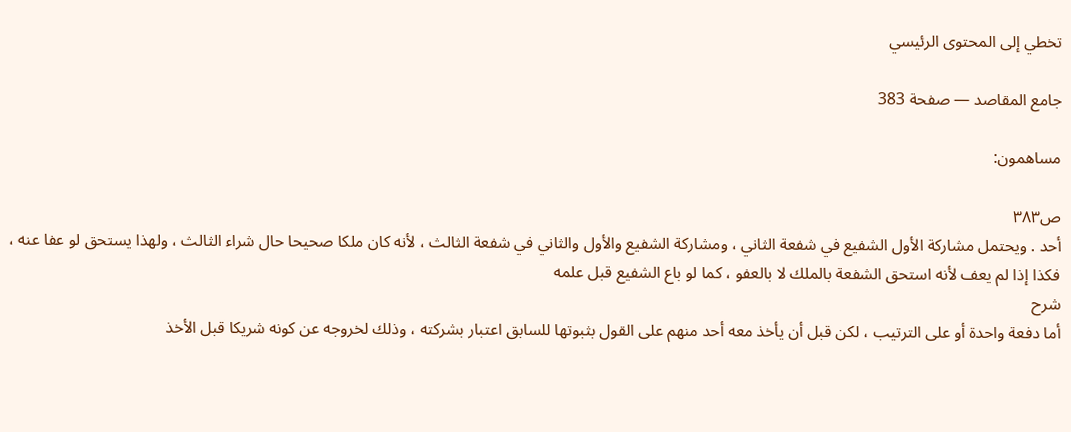تخطي إلى المحتوى الرئيسي

جامع المقاصد — صفحة 383

مساهمون:

ص٣٨٣
أحد . ويحتمل مشاركة الأول الشفيع في شفعة الثاني ، ومشاركة الشفيع والأول والثاني في شفعة الثالث ، لأنه كان ملكا صحيحا حال شراء الثالث ، ولهذا يستحق لو عفا عنه ، فكذا إذا لم يعف لأنه استحق الشفعة بالملك لا بالعفو ، كما لو باع الشفيع قبل علمه
شرح
أما دفعة واحدة أو على الترتيب ، لكن قبل أن يأخذ معه أحد منهم على القول بثبوتها للسابق اعتبار بشركته ، وذلك لخروجه عن كونه شريكا قبل الأخذ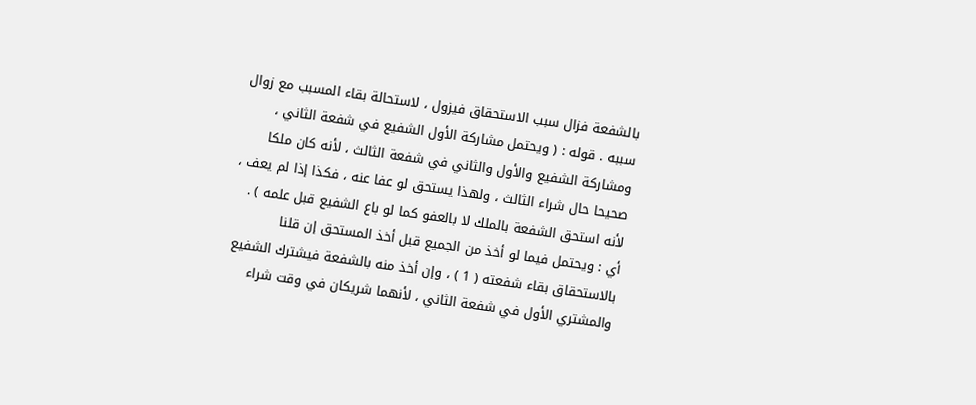بالشفعة فزال سبب الاستحقاق فيزول ، لاستحالة بقاء المسبب مع زوال سببه . قوله : ( ويحتمل مشاركة الأول الشفيع في شفعة الثاني ، ومشاركة الشفيع والأول والثاني في شفعة الثالث ، لأنه كان ملكا صحيحا حال شراء الثالث ، ولهذا يستحق لو عفا عنه ، فكذا إذا لم يعف ، لأنه استحق الشفعة بالملك لا بالعفو كما لو باع الشفيع قبل علمه ) . أي : ويحتمل فيما لو أخذ من الجميع قبل أخذ المستحق إن قلنا بالاستحقاق بقاء شفعته ( 1 ) ، وإن أخذ منه بالشفعة فيشترك الشفيع والمشتري الأول في شفعة الثاني ، لأنهما شريكان في وقت شراء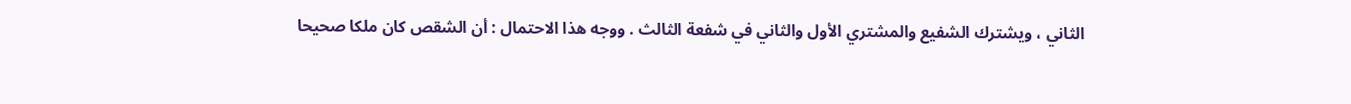الثاني ، ويشترك الشفيع والمشتري الأول والثاني في شفعة الثالث . ووجه هذا الاحتمال : أن الشقص كان ملكا صحيحا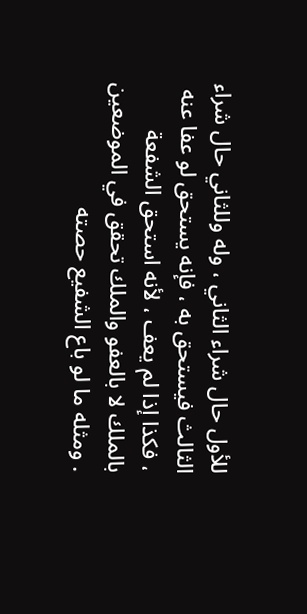للأول حال شراء الثاني ، وله وللثاني حال شراء الثالث فيستحق به ، فإنه يستحق لو عفا عنه ، فكذا إذا لم يعف ، لأنه استحق الشفعة بالملك لا بالعفو والملك تحقق في الموضعين . ومثله ما لو باع الشفيع حصته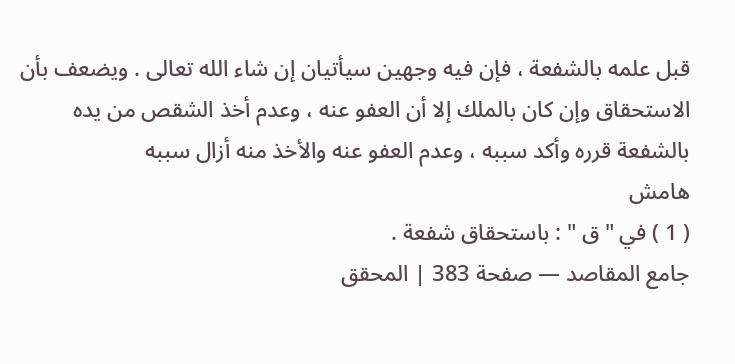قبل علمه بالشفعة ، فإن فيه وجهين سيأتيان إن شاء الله تعالى . ويضعف بأن الاستحقاق وإن كان بالملك إلا أن العفو عنه ، وعدم أخذ الشقص من يده بالشفعة قرره وأكد سببه ، وعدم العفو عنه والأخذ منه أزال سببه
هامش
( 1 ) في " ق " : باستحقاق شفعة .
جامع المقاصد — صفحة 383 | المحقق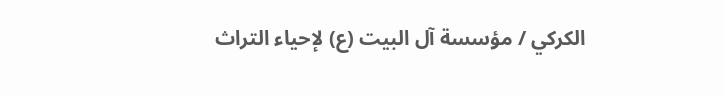الكركي / مؤسسة آل البيت (ع) لإحياء التراث